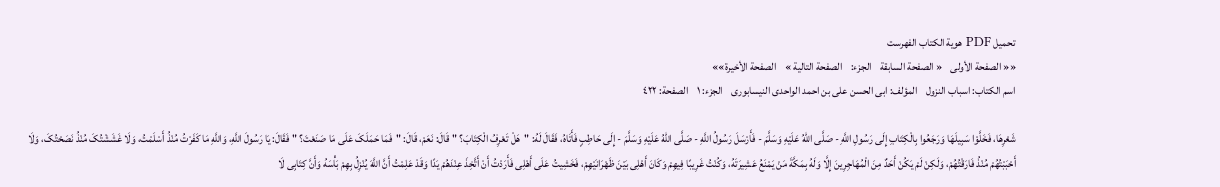تحمیل PDF هویة الکتاب الفهرست
«« الصفحة الأولی    « الصفحة السابقة    الجزء:    الصفحة التالیة »    الصفحة الأخیرة»»
اسم الکتاب: اسباب النزول    المؤلف: ابی الحسن علی بن احمد الواحدی النیسابوری    الجزء: ۱    الصفحة: ٤۲۲

شَعْرِهَا، فَخَلَّوْا سَبِیلَهَا وَرَجَعُوا بِالْکِتَابِ إِلَى رَسُولِ اللَّهِ - صَلَّى اللهُ عَلَیْهِ وَسَلَّمَ - فَأَرْسَلَ رَسُولُ اللَّهِ - صَلَّى اللهُ عَلَیْهِ وَسَلَّمَ - إِلَى حَاطِبٍ فَأَتَاهُ، فَقَالَ لَهُ: "هَلْ تَعْرِفُ الْکِتَابَ؟ " قَالَ: نَعَمْ، قَالَ: "فَمَا حَمَلَکَ عَلَى مَا صَنَعْتَ؟ " فَقَالَ: یَا رَسُولَ اللَّهِ، وَاللَّهِ مَا کَفَرْتُ مُنْذُ أَسْلَمْتُ، وَلَا غَشَشْتُکَ مُنْذُ نَصَحْتُکَ، وَلَا أَحْبَبْتُهُمْ مُنْذُ فَارَقْتُهُمْ، وَلَکِنْ لَمْ یَکُنْ أَحَدٌ مِنَ الْمُهَاجِرِینَ إِلَّا وَلَهُ بِمَکَّةَ مَنْ یَمْنَعُ عَشِیرَتَهُ، وَکُنْتُ غَرِیبًا فِیهِمْ وَکَانَ أَهْلِی بَیْنَ ظَهْرَانَیْهِمْ، فَخَشِیتُ عَلَى أَهْلِی فَأَرَدْتُ أَنْ أَتَّخِذَ عِنْدَهُمْ یَدًا وَقَدْ عَلِمْتُ أَنَّ اللَّهَ یُنْزِلُ بِهِمْ بَأْسَهُ وَأَنَّ کِتَابِی لَا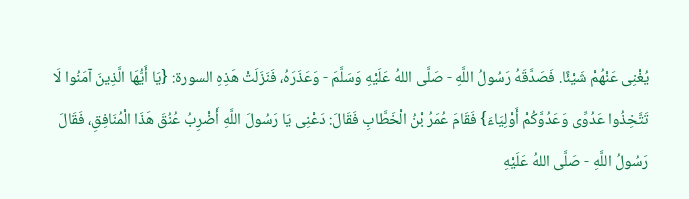یُغْنِی عَنْهُمْ شَیْئًا. فَصَدَّقَهُ رَسُولُ اللَّهِ - صَلَّى اللهُ عَلَیْهِ وَسَلَّمَ - وَعَذَرَهُ، فَنَزَلَتْ هَذِهِ السورة: {یَا أَیُّهَا الَّذِینَ آمَنُوا لَا تَتَّخِذُوا عَدُوِّی وَعَدُوَّکُمْ أَوْلِیَاءَ} فَقَامَ عُمَرُ بْنُ الْخَطَّابِ فَقَالَ: دَعْنِی یَا رَسُولَ اللَّهِ أَضْرِبُ عُنُقَ هَذَا الْمُنَافِقِ، فَقَالَ رَسُولُ اللَّهِ - صَلَّى اللهُ عَلَیْهِ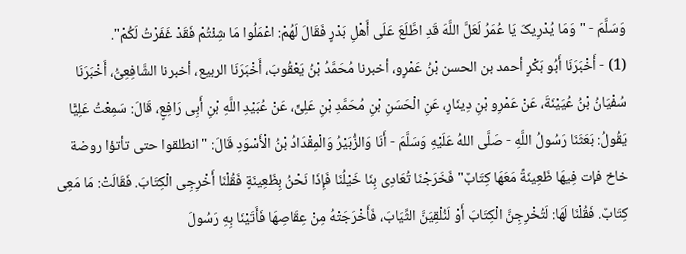وَسَلَّمَ - "وَمَا یُدْرِیکَ یَا عُمَرُ لَعَلَّ اللَّهَ قَدِ اطَّلَعَ عَلَى أَهْلِ بَدْرٍ فَقَالَ لَهُمْ: اعْمَلُوا مَا شِئْتُمْ فَقَدْ غَفَرْتُ لَکُمْ".
(1) - أَخْبَرَنَا أَبُو بَکْرٍ أحمد بن الحسن بْنُ عَمْرٍو، أخبرنا مُحَمَّدُ بْنُ یَعْقُوبَ، أَخْبَرَنَا الربیع، أخبرنا الشَّافِعِیُّ، أَخْبَرَنَا سُفْیَانُ بْنُ عُیَیْنَةَ، عَنْ عَمْرِو بْنِ دِینَارٍ، عَنِ الْحَسَنِ بْنِ مُحَمَّدِ بْنِ عَلِیٍّ، عَنْ عُبَیْدِ اللَّهِ بْنِ أَبِی رَافِعٍ، قَالَ: سَمِعْتُ عَلِیًّا یَقُولُ: بَعَثَنَا رَسُولُ اللَّهِ - صَلَّى اللهُ عَلَیْهِ وَسَلَّمَ - أَنَا وَالزُّبَیْرُ وَالْمِقْدَادُ بْنُ الْأَسْوَدِ قَالَ: "انطلقوا حتى تأتؤا روضة خاخ فإت فِیهَا ظَعِینَةً مَعَهَا کِتَابٌ" فَخَرَجْنَا تُعَادِی بِنَا خَیْلُنَا فَإِذَا نَحْنُ بِظَعِینَةٍ فَقُلْنَا أَخْرِجِی الْکِتَابَ. فَقَالَتْ: مَا مَعِی کِتَابٌ. فَقُلْنَا لَهَا: لَتُخْرِجِنَّ الْکِتَابَ أَوْ لَنُلْقِیَنَّ الثِّیَابَ، فَأَخْرَجَتْهُ مِنْ عِقَاصِهَا فَأَتَیْنَا بِهِ رَسُولَ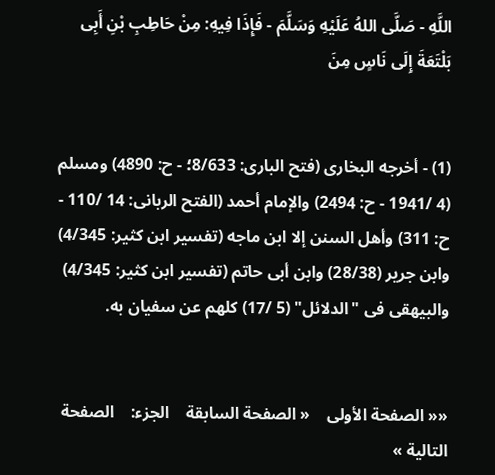اللَّهِ - صَلَّى اللهُ عَلَیْهِ وَسَلَّمَ - فَإِذَا فِیهِ: مِنْ حَاطِبِ بْنِ أَبِی بَلْتَعَةَ إِلَى نَاسٍ مِنَ


(1) - أخرجه البخاری (فتح الباری: 8/633؛ - ح: 4890) ومسلم (4 /1941 - ح: 2494) والإمام أحمد (الفتح الربانی: 14 /110 - ح: 311) وأهل السنن إلا ابن ماجه (تفسیر ابن کثیر: 4/345) وابن جریر (28/38) وابن أبی حاتم (تفسیر ابن کثیر: 4/345) والبیهقی فی "الدلائل" (5 /17) کلهم عن سفیان به.


«« الصفحة الأولی    « الصفحة السابقة    الجزء:    الصفحة التالیة »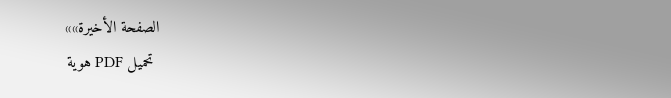الصفحة الأخیرة»»
 تحمیل PDF هویة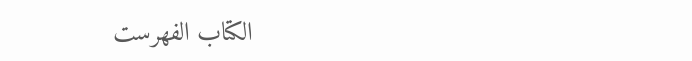الکتاب الفهرست